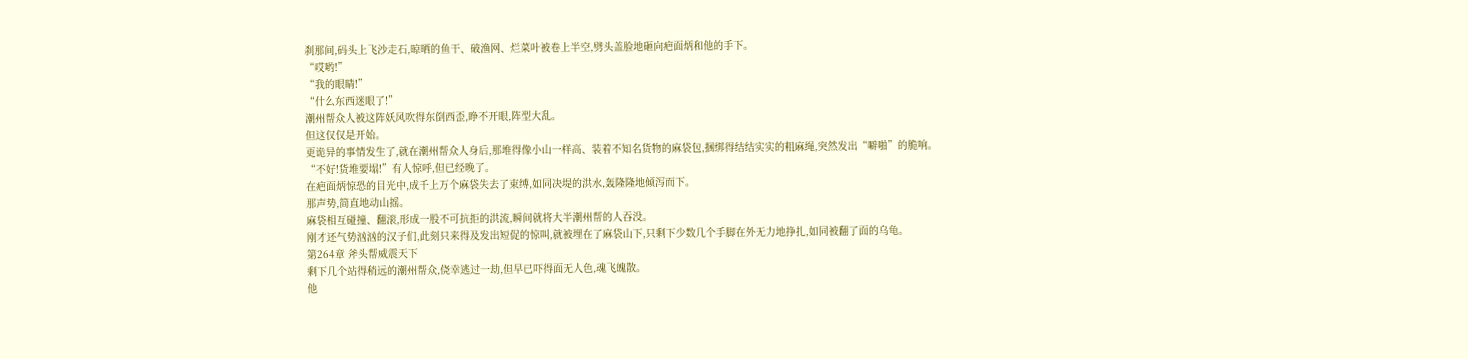刹那间,码头上飞沙走石,晾晒的鱼干、破渔网、烂菜叶被卷上半空,劈头盖脸地砸向疤面炳和他的手下。
“哎哟!”
“我的眼睛!”
“什么东西迷眼了!”
潮州帮众人被这阵妖风吹得东倒西歪,睁不开眼,阵型大乱。
但这仅仅是开始。
更诡异的事情发生了,就在潮州帮众人身后,那堆得像小山一样高、装着不知名货物的麻袋包,捆绑得结结实实的粗麻绳,突然发出“噼啪”的脆响。
“不好!货堆要塌!”有人惊呼,但已经晚了。
在疤面炳惊恐的目光中,成千上万个麻袋失去了束缚,如同决堤的洪水,轰隆隆地倾泻而下。
那声势,简直地动山摇。
麻袋相互碰撞、翻滚,形成一股不可抗拒的洪流,瞬间就将大半潮州帮的人吞没。
刚才还气势汹汹的汉子们,此刻只来得及发出短促的惊叫,就被埋在了麻袋山下,只剩下少数几个手脚在外无力地挣扎,如同被翻了面的乌龟。
第264章 斧头帮威震天下
剩下几个站得稍远的潮州帮众,侥幸逃过一劫,但早已吓得面无人色,魂飞魄散。
他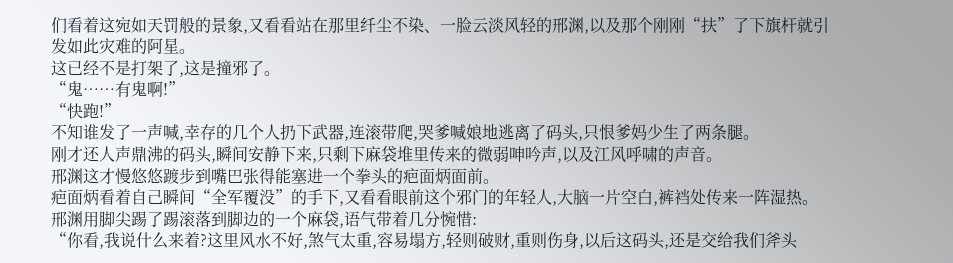们看着这宛如天罚般的景象,又看看站在那里纤尘不染、一脸云淡风轻的邢渊,以及那个刚刚“扶”了下旗杆就引发如此灾难的阿星。
这已经不是打架了,这是撞邪了。
“鬼……有鬼啊!”
“快跑!”
不知谁发了一声喊,幸存的几个人扔下武器,连滚带爬,哭爹喊娘地逃离了码头,只恨爹妈少生了两条腿。
刚才还人声鼎沸的码头,瞬间安静下来,只剩下麻袋堆里传来的微弱呻吟声,以及江风呼啸的声音。
邢渊这才慢悠悠踱步到嘴巴张得能塞进一个拳头的疤面炳面前。
疤面炳看着自己瞬间“全军覆没”的手下,又看看眼前这个邪门的年轻人,大脑一片空白,裤裆处传来一阵湿热。
邢渊用脚尖踢了踢滚落到脚边的一个麻袋,语气带着几分惋惜:
“你看,我说什么来着?这里风水不好,煞气太重,容易塌方,轻则破财,重则伤身,以后这码头,还是交给我们斧头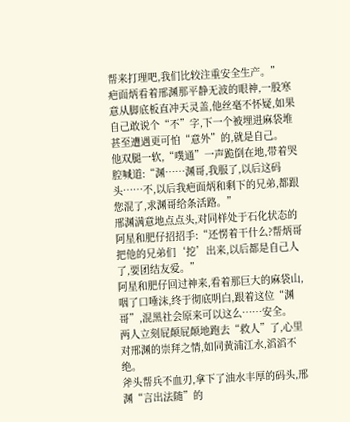帮来打理吧,我们比较注重安全生产。”
疤面炳看着邢渊那平静无波的眼神,一股寒意从脚底板直冲天灵盖,他丝毫不怀疑,如果自己敢说个“不”字,下一个被埋进麻袋堆甚至遭遇更可怕“意外”的,就是自己。
他双腿一软,“噗通”一声跪倒在地,带着哭腔喊道:“渊……渊哥,我服了,以后这码头……不,以后我疤面炳和剩下的兄弟,都跟您混了,求渊哥给条活路。”
邢渊满意地点点头,对同样处于石化状态的阿星和肥仔招招手:“还愣着干什么?帮炳哥把他的兄弟们‘挖’出来,以后都是自己人了,要团结友爱。”
阿星和肥仔回过神来,看着那巨大的麻袋山,咽了口唾沫,终于彻底明白,跟着这位“渊哥”,混黑社会原来可以这么……安全。
两人立刻屁颠屁颠地跑去“救人”了,心里对邢渊的崇拜之情,如同黄浦江水,滔滔不绝。
斧头帮兵不血刃,拿下了油水丰厚的码头,邢渊“言出法随”的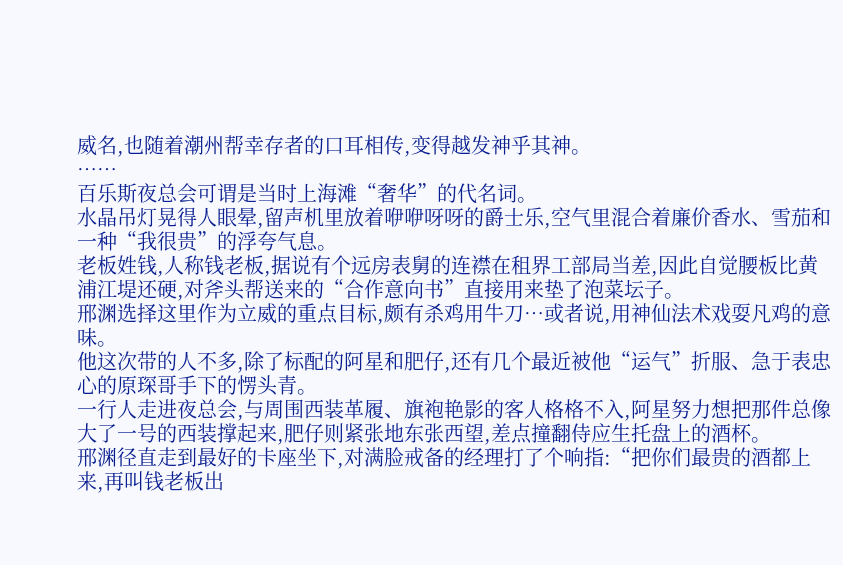威名,也随着潮州帮幸存者的口耳相传,变得越发神乎其神。
……
百乐斯夜总会可谓是当时上海滩“奢华”的代名词。
水晶吊灯晃得人眼晕,留声机里放着咿咿呀呀的爵士乐,空气里混合着廉价香水、雪茄和一种“我很贵”的浮夸气息。
老板姓钱,人称钱老板,据说有个远房表舅的连襟在租界工部局当差,因此自觉腰板比黄浦江堤还硬,对斧头帮送来的“合作意向书”直接用来垫了泡菜坛子。
邢渊选择这里作为立威的重点目标,颇有杀鸡用牛刀…或者说,用神仙法术戏耍凡鸡的意味。
他这次带的人不多,除了标配的阿星和肥仔,还有几个最近被他“运气”折服、急于表忠心的原琛哥手下的愣头青。
一行人走进夜总会,与周围西装革履、旗袍艳影的客人格格不入,阿星努力想把那件总像大了一号的西装撑起来,肥仔则紧张地东张西望,差点撞翻侍应生托盘上的酒杯。
邢渊径直走到最好的卡座坐下,对满脸戒备的经理打了个响指:“把你们最贵的酒都上来,再叫钱老板出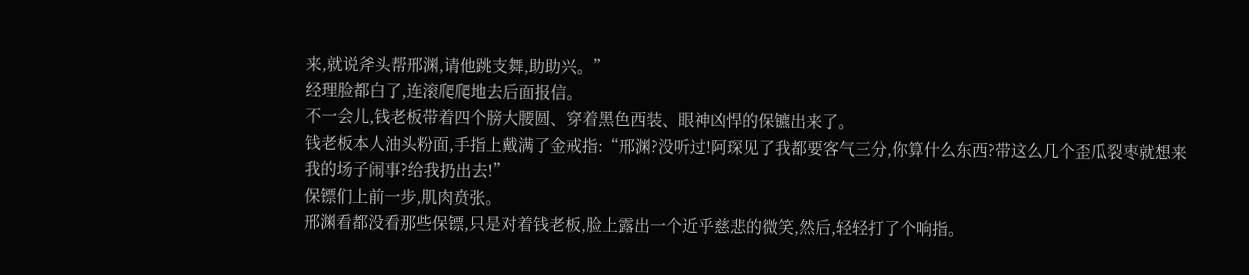来,就说斧头帮邢渊,请他跳支舞,助助兴。”
经理脸都白了,连滚爬爬地去后面报信。
不一会儿,钱老板带着四个膀大腰圆、穿着黑色西装、眼神凶悍的保镳出来了。
钱老板本人油头粉面,手指上戴满了金戒指:“邢渊?没听过!阿琛见了我都要客气三分,你算什么东西?带这么几个歪瓜裂枣就想来我的场子闹事?给我扔出去!”
保镖们上前一步,肌肉贲张。
邢渊看都没看那些保镖,只是对着钱老板,脸上露出一个近乎慈悲的微笑,然后,轻轻打了个响指。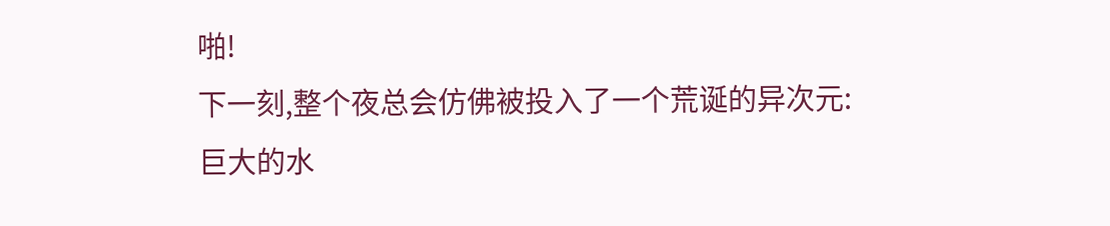啪!
下一刻,整个夜总会仿佛被投入了一个荒诞的异次元:
巨大的水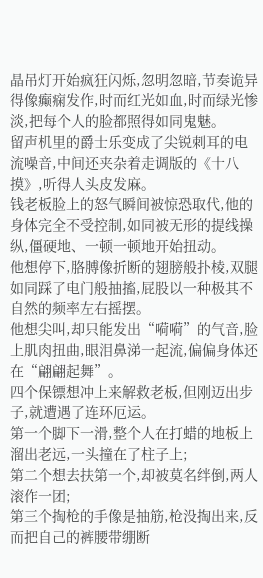晶吊灯开始疯狂闪烁,忽明忽暗,节奏诡异得像癫痫发作,时而红光如血,时而绿光惨淡,把每个人的脸都照得如同鬼魅。
留声机里的爵士乐变成了尖锐刺耳的电流噪音,中间还夹杂着走调版的《十八摸》,听得人头皮发麻。
钱老板脸上的怒气瞬间被惊恐取代,他的身体完全不受控制,如同被无形的提线操纵,僵硬地、一顿一顿地开始扭动。
他想停下,胳膊像折断的翅膀般扑棱,双腿如同踩了电门般抽搐,屁股以一种极其不自然的频率左右摇摆。
他想尖叫,却只能发出“嗬嗬”的气音,脸上肌肉扭曲,眼泪鼻涕一起流,偏偏身体还在“翩翩起舞”。
四个保镖想冲上来解救老板,但刚迈出步子,就遭遇了连环厄运。
第一个脚下一滑,整个人在打蜡的地板上溜出老远,一头撞在了柱子上;
第二个想去扶第一个,却被莫名绊倒,两人滚作一团;
第三个掏枪的手像是抽筋,枪没掏出来,反而把自己的裤腰带绷断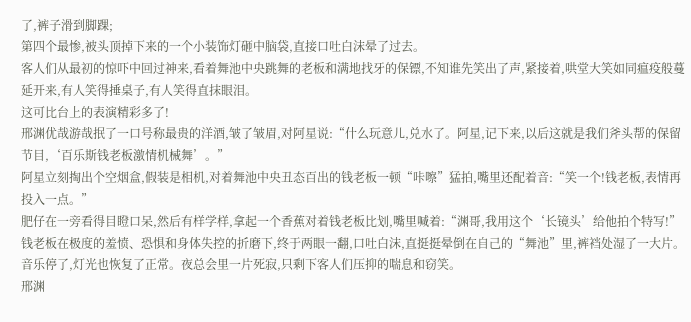了,裤子滑到脚踝;
第四个最惨,被头顶掉下来的一个小装饰灯砸中脑袋,直接口吐白沫晕了过去。
客人们从最初的惊吓中回过神来,看着舞池中央跳舞的老板和满地找牙的保镖,不知谁先笑出了声,紧接着,哄堂大笑如同瘟疫般蔓延开来,有人笑得捶桌子,有人笑得直抹眼泪。
这可比台上的表演精彩多了!
邢渊优哉游哉抿了一口号称最贵的洋酒,皱了皱眉,对阿星说:“什么玩意儿,兑水了。阿星,记下来,以后这就是我们斧头帮的保留节目,‘百乐斯钱老板激情机械舞’。”
阿星立刻掏出个空烟盒,假装是相机,对着舞池中央丑态百出的钱老板一顿“咔嚓”猛拍,嘴里还配着音:“笑一个!钱老板,表情再投入一点。”
肥仔在一旁看得目瞪口呆,然后有样学样,拿起一个香蕉对着钱老板比划,嘴里喊着:“渊哥,我用这个‘长镜头’给他拍个特写!”
钱老板在极度的羞愤、恐惧和身体失控的折磨下,终于两眼一翻,口吐白沫,直挺挺晕倒在自己的“舞池”里,裤裆处湿了一大片。
音乐停了,灯光也恢复了正常。夜总会里一片死寂,只剩下客人们压抑的喘息和窃笑。
邢渊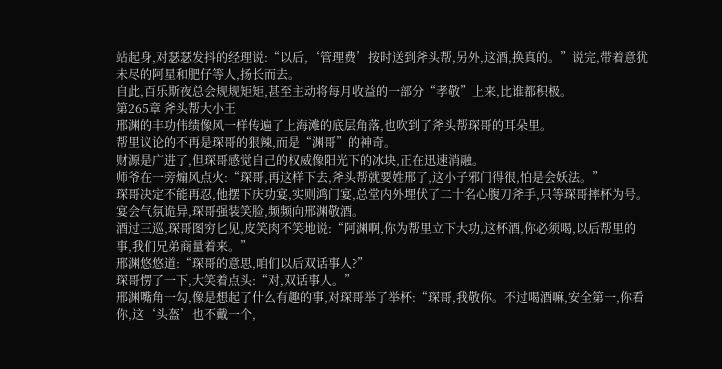站起身,对瑟瑟发抖的经理说:“以后,‘管理费’按时送到斧头帮,另外,这酒,换真的。”说完,带着意犹未尽的阿星和肥仔等人,扬长而去。
自此,百乐斯夜总会规规矩矩,甚至主动将每月收益的一部分“孝敬”上来,比谁都积极。
第265章 斧头帮大小王
邢渊的丰功伟绩像风一样传遍了上海滩的底层角落,也吹到了斧头帮琛哥的耳朵里。
帮里议论的不再是琛哥的狠辣,而是“渊哥”的神奇。
财源是广进了,但琛哥感觉自己的权威像阳光下的冰块,正在迅速消融。
师爷在一旁煽风点火:“琛哥,再这样下去,斧头帮就要姓邢了,这小子邪门得很,怕是会妖法。”
琛哥决定不能再忍,他摆下庆功宴,实则鸿门宴,总堂内外埋伏了二十名心腹刀斧手,只等琛哥摔杯为号。
宴会气氛诡异,琛哥强装笑脸,频频向邢渊敬酒。
酒过三巡,琛哥图穷匕见,皮笑肉不笑地说:“阿渊啊,你为帮里立下大功,这杯酒,你必须喝,以后帮里的事,我们兄弟商量着来。”
邢渊悠悠道:“琛哥的意思,咱们以后双话事人?”
琛哥愣了一下,大笑着点头:“对,双话事人。”
邢渊嘴角一勾,像是想起了什么有趣的事,对琛哥举了举杯:“琛哥,我敬你。不过喝酒嘛,安全第一,你看你,这‘头盔’也不戴一个,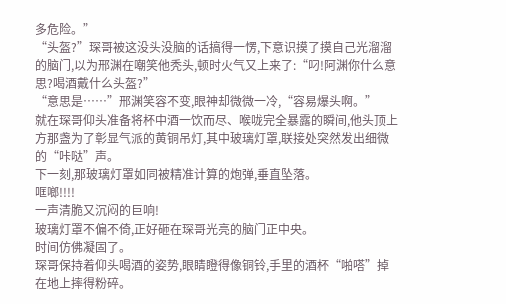多危险。”
“头盔?”琛哥被这没头没脑的话搞得一愣,下意识摸了摸自己光溜溜的脑门,以为邢渊在嘲笑他秃头,顿时火气又上来了:“叼!阿渊你什么意思?喝酒戴什么头盔?”
“意思是……”邢渊笑容不变,眼神却微微一冷,“容易爆头啊。”
就在琛哥仰头准备将杯中酒一饮而尽、喉咙完全暴露的瞬间,他头顶上方那盏为了彰显气派的黄铜吊灯,其中玻璃灯罩,联接处突然发出细微的“咔哒”声。
下一刻,那玻璃灯罩如同被精准计算的炮弹,垂直坠落。
哐啷!!!!
一声清脆又沉闷的巨响!
玻璃灯罩不偏不倚,正好砸在琛哥光亮的脑门正中央。
时间仿佛凝固了。
琛哥保持着仰头喝酒的姿势,眼睛瞪得像铜铃,手里的酒杯“啪嗒”掉在地上摔得粉碎。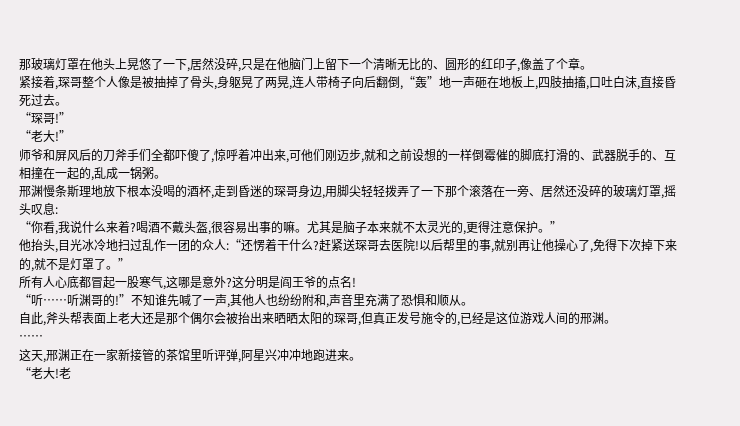那玻璃灯罩在他头上晃悠了一下,居然没碎,只是在他脑门上留下一个清晰无比的、圆形的红印子,像盖了个章。
紧接着,琛哥整个人像是被抽掉了骨头,身躯晃了两晃,连人带椅子向后翻倒,“轰”地一声砸在地板上,四肢抽搐,口吐白沫,直接昏死过去。
“琛哥!”
“老大!”
师爷和屏风后的刀斧手们全都吓傻了,惊呼着冲出来,可他们刚迈步,就和之前设想的一样倒霉催的脚底打滑的、武器脱手的、互相撞在一起的,乱成一锅粥。
邢渊慢条斯理地放下根本没喝的酒杯,走到昏迷的琛哥身边,用脚尖轻轻拨弄了一下那个滚落在一旁、居然还没碎的玻璃灯罩,摇头叹息:
“你看,我说什么来着?喝酒不戴头盔,很容易出事的嘛。尤其是脑子本来就不太灵光的,更得注意保护。”
他抬头,目光冰冷地扫过乱作一团的众人:“还愣着干什么?赶紧送琛哥去医院!以后帮里的事,就别再让他操心了,免得下次掉下来的,就不是灯罩了。”
所有人心底都冒起一股寒气,这哪是意外?这分明是阎王爷的点名!
“听……听渊哥的!”不知谁先喊了一声,其他人也纷纷附和,声音里充满了恐惧和顺从。
自此,斧头帮表面上老大还是那个偶尔会被抬出来晒晒太阳的琛哥,但真正发号施令的,已经是这位游戏人间的邢渊。
……
这天,邢渊正在一家新接管的茶馆里听评弹,阿星兴冲冲地跑进来。
“老大!老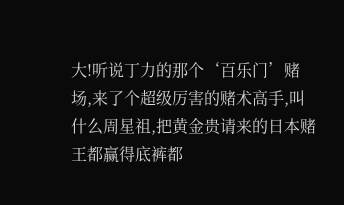大!听说丁力的那个‘百乐门’赌场,来了个超级厉害的赌术高手,叫什么周星祖,把黄金贵请来的日本赌王都赢得底裤都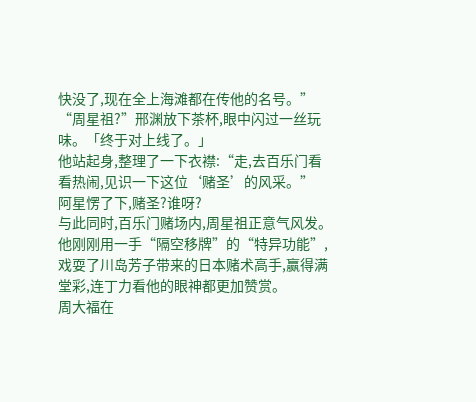快没了,现在全上海滩都在传他的名号。”
“周星祖?”邢渊放下茶杯,眼中闪过一丝玩味。「终于对上线了。」
他站起身,整理了一下衣襟:“走,去百乐门看看热闹,见识一下这位‘赌圣’的风采。”
阿星愣了下,赌圣?谁呀?
与此同时,百乐门赌场内,周星祖正意气风发。
他刚刚用一手“隔空移牌”的“特异功能”,戏耍了川岛芳子带来的日本赌术高手,赢得满堂彩,连丁力看他的眼神都更加赞赏。
周大福在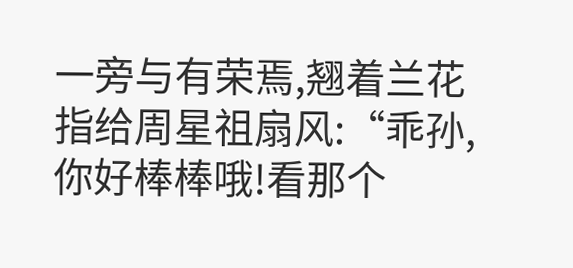一旁与有荣焉,翘着兰花指给周星祖扇风:“乖孙,你好棒棒哦!看那个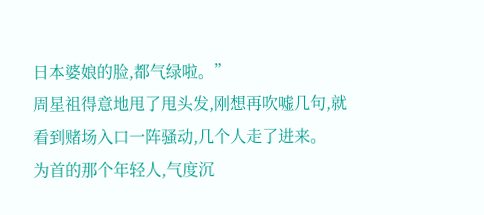日本婆娘的脸,都气绿啦。”
周星祖得意地甩了甩头发,刚想再吹嘘几句,就看到赌场入口一阵骚动,几个人走了进来。
为首的那个年轻人,气度沉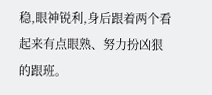稳,眼神锐利,身后跟着两个看起来有点眼熟、努力扮凶狠的跟班。